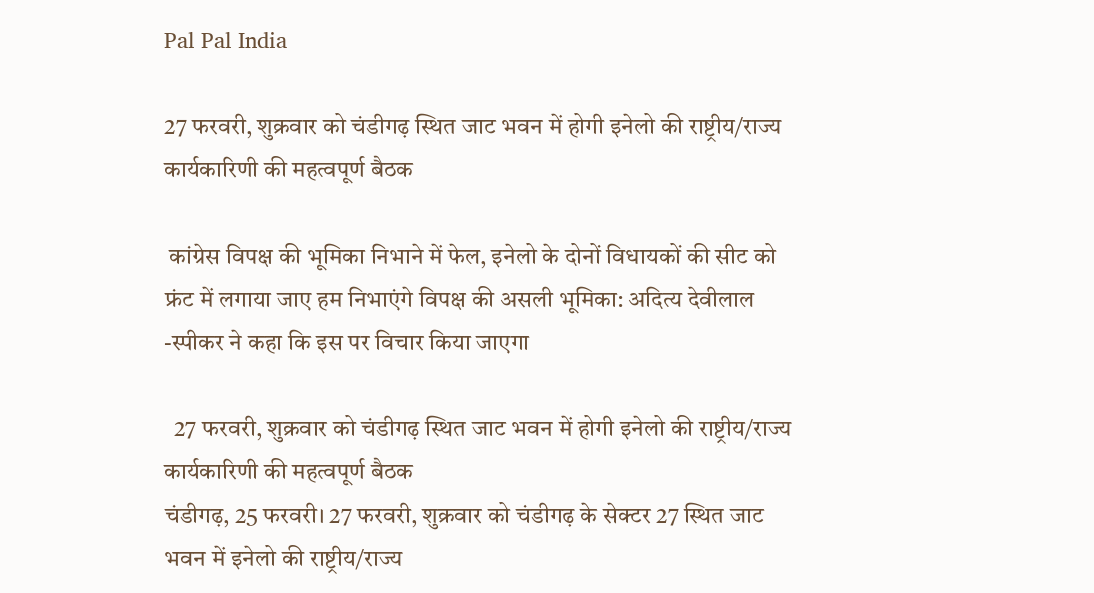Pal Pal India

27 फरवरी, शुक्रवार को चंडीगढ़ स्थित जाट भवन में होगी इनेलो की राष्ट्रीय/राज्य कार्यकारिणी की महत्वपूर्ण बैठक

 कांग्रेस विपक्ष की भूमिका निभाने में फेल, इनेलो के दोनों विधायकों की सीट को फ्रंट में लगाया जाए हम निभाएंगे विपक्ष की असली भूमिका: अदित्य देवीलाल
-स्पीकर ने कहा कि इस पर विचार किया जाएगा

  27 फरवरी, शुक्रवार को चंडीगढ़ स्थित जाट भवन में होगी इनेलो की राष्ट्रीय/राज्य कार्यकारिणी की महत्वपूर्ण बैठक
चंडीगढ़, 25 फरवरी। 27 फरवरी, शुक्रवार को चंडीगढ़ के सेक्टर 27 स्थित जाट भवन में इनेलो की राष्ट्रीय/राज्य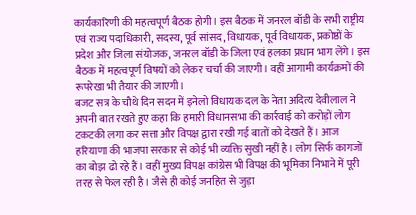कार्यकारिणी की महत्वपूर्ण बैठक होगी। इस बैठक में जनरल बॉडी के सभी राष्ट्रीय एवं राज्य पदाधिकारी, सदस्य, पूर्व सांसद, विधायक, पूर्व विधायक, प्रकोष्ठों के प्रदेश और जिला संयोजक, जनरल बॉडी के जिला एवं हलका प्रधान भाग लेंगे। इस बैठक में महत्वपूर्ण विषयों को लेकर चर्चा की जाएगी। वहीं आगामी कार्यक्रमों की रूपरेखा भी तैयार की जाएगी।
बजट सत्र के चौथे दिन सदन में इनेलो विधायक दल के नेता अदित्य देवीलाल ने अपनी बात रखते हुए कहा कि हमारी विधानसभा की कार्रवाई को करोड़ों लोग टकटकी लगा कर सत्ता और विपक्ष द्वारा रखी गई बातों को देखते हैं। आज हरियाणा की भाजपा सरकार से कोई भी व्यक्ति सुखी नहीं है। लोग सिर्फ कागजों का बोझ ढो रहे हैं। वहीं मुख्य विपक्ष कांग्रेस भी विपक्ष की भूमिका निभाने में पूरी तरह से फेल रही है। जैसे ही कोई जनहित से जुड़ा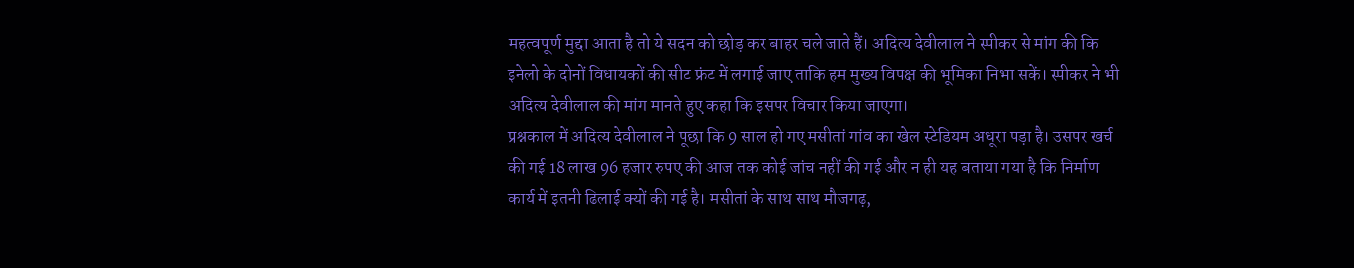महत्वपूर्ण मुद्दा आता है तो ये सदन को छोड़ कर बाहर चले जाते हैं। अदित्य देवीलाल ने स्पीकर से मांग की कि इनेलो के दोनों विधायकों की सीट फ्रंट में लगाई जाए ताकि हम मुख्य विपक्ष की भूमिका निभा सकें। स्पीकर ने भी अदित्य देवीलाल की मांग मानते हुए कहा कि इसपर विचार किया जाएगा।
प्रश्नकाल में अदित्य देवीलाल ने पूछा कि 9 साल हो गए मसीतां गांव का खेल स्टेडियम अधूरा पड़ा है। उसपर खर्च की गई 18 लाख 96 हजार रुपए की आज तक कोई जांच नहीं की गई और न ही यह बताया गया है कि निर्माण कार्य में इतनी ढिलाई क्यों की गई है। मसीतां के साथ साथ मौजगढ़,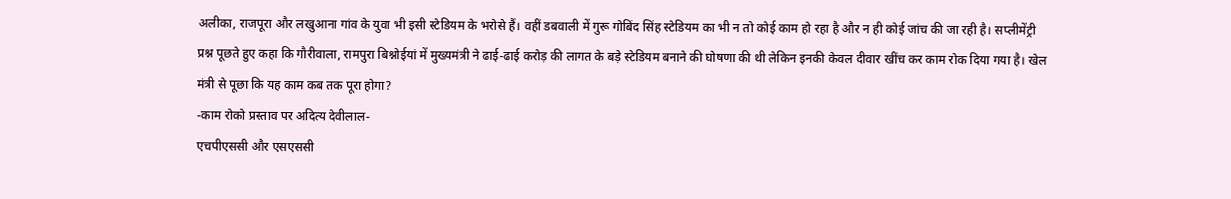अलीका, राजपूरा और लखुआना गांव के युवा भी इसी स्टेडियम के भरोसे हैं। वहीं डबवाली में गुरू गोबिंद सिंह स्टेडियम का भी न तो कोई काम हो रहा है और न ही कोई जांच की जा रही है। सप्लीमेंट्री प्रश्न पूछते हुए कहा कि गौरीवाला, रामपुरा बिश्नोईयां में मुख्यमंत्री ने ढाई-ढाई करोड़ की लागत के बड़े स्टेडियम बनाने की घोषणा की थी लेकिन इनकी केवल दीवार खींच कर काम रोक दिया गया है। खेल मंत्री से पूछा कि यह काम कब तक पूरा होगा?
-काम रोको प्रस्ताव पर अदित्य देवीलाल-
एचपीएससी और एसएससी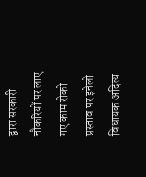द्वारा सरकारी नौकरियों पर लाए गए काम रोको प्रस्ताव पर इनेलो विधायक अदित्य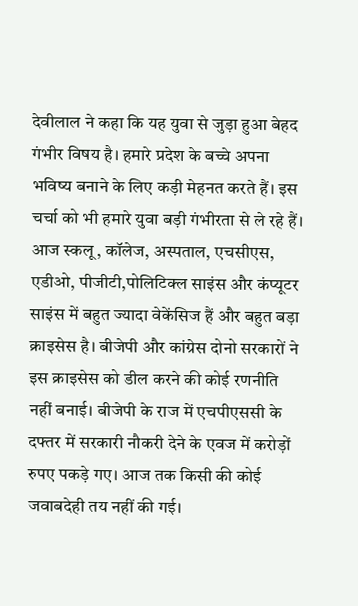देवीलाल ने कहा कि यह युवा से जुड़ा हुआ बेहद गंभीर विषय है। हमारे प्रदेश के बच्चे अपना भविष्य बनाने के लिए कड़ी मेहनत करते हैं। इस चर्चा को भी हमारे युवा बड़ी गंभीरता से ले रहे हैं। आज स्कलू, कॉलेज, अस्पताल, एचसीएस, एडीओ, पीजीटी,पोलिटिक्ल साइंस और कंप्यूटर साइंस में बहुत ज्यादा वेकेंसिज हैं और बहुत बड़ा क्राइसेस है। बीजेपी और कांग्रेस दोनो सरकारों ने इस क्राइसेस को डील करने की कोई रणनीति नहीं बनाई। बीजेपी के राज में एचपीएससी के दफ्तर में सरकारी नौकरी देने के एवज में करोड़ों रुपए पकड़े गए। आज तक किसी की कोई जवाबदेही तय नहीं की गई।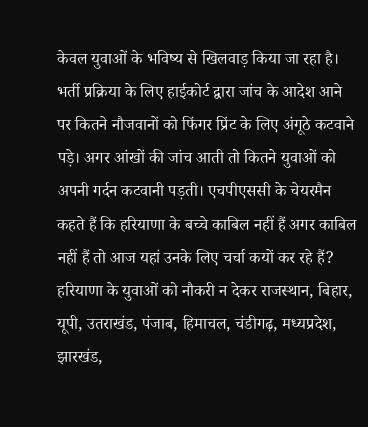केवल युवाओं के भविष्य से खिलवाड़ किया जा रहा है। भर्ती प्रक्रिया के लिए हाईकोर्ट द्वारा जांच के आदेश आने पर कितने नौजवानों को फिंगर प्रिंट के लिए अंगूठे कटवाने पड़े। अगर आंखों की जांच आती तो कितने युवाओं को अपनी गर्दन कटवानी पड़ती। एचपीएससी के चेयरमैन कहते हैं कि हरियाणा के बच्चे काबिल नहीं हैं अगर काबिल नहीं हैं तो आज यहां उनके लिए चर्चा कयों कर रहे हैं? हरियाणा के युवाओं को नौकरी न देकर राजस्थान, बिहार, यूपी, उतराखंड, पंजाब, हिमाचल, चंडीगढ़, मध्यप्रदेश, झारखंड,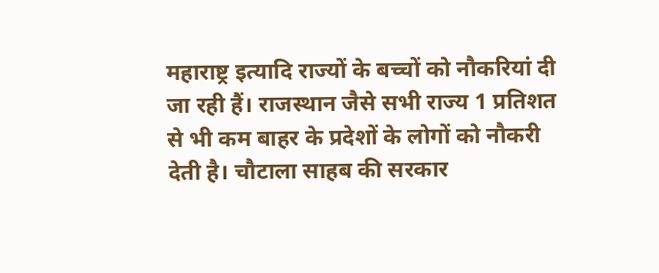महाराष्ट्र इत्यादि राज्यों के बच्चों को नौकरियां दी जा रही हैं। राजस्थान जैसे सभी राज्य 1 प्रतिशत से भी कम बाहर के प्रदेशों के लोगों को नौकरी देती है। चौटाला साहब की सरकार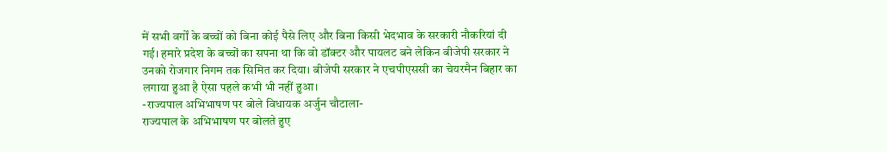में सभी वर्गों के बच्चों को बिना कोई पैसे लिए और बिना किसी भेदभाव के सरकारी नौकरियां दी गई। हमारे प्रदेश के बच्चों का सपना था कि वो डॉक्टर और पायलट बने लेकिन बीजेपी सरकार ने उनको रोजगार निगम तक सिमित कर दिया। बीजेपी सरकार ने एचपीएससी का चेयरमैन बिहार का लगाया हुआ है ऐसा पहले कभी भी नहीं हुआ।
-राज्यपाल अभिभाषण पर बोले विधायक अर्जुन चौटाला-
राज्यपाल के अभिभाषण पर बोलते हुए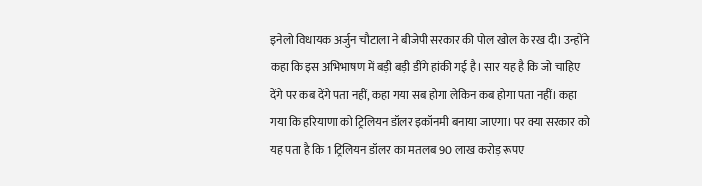इनेलो विधायक अर्जुन चौटाला ने बीजेपी सरकार की पोल खोल के रख दी। उन्होंने कहा कि इस अभिभाषण में बड़ी बड़ी डींगे हांकी गई है। सार यह है कि जो चाहिए देंगे पर कब देंगे पता नहीं, कहा गया सब होगा लेकिन कब होगा पता नहीं। कहा गया कि हरियाणा को ट्रिलियन डॉलर इकॉनमी बनाया जाएगा। पर क्या सरकार को यह पता है कि 1 ट्रिलियन डॉलर का मतलब 90 लाख करोड़ रूपए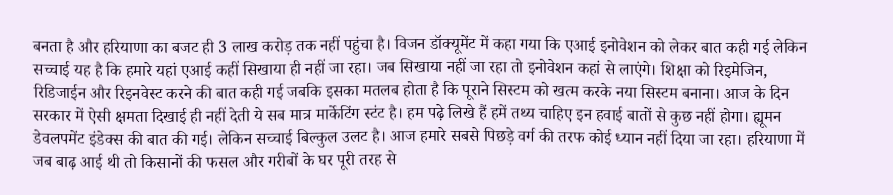बनता है और हरियाणा का बजट ही 3 लाख करोड़ तक नहीं पहुंचा है। विजन डॉक्यूमेंट में कहा गया कि एआई इनोवेशन को लेकर बात कही गई लेकिन सच्चाई यह है कि हमारे यहां एआई कहीं सिखाया ही नहीं जा रहा। जब सिखाया नहीं जा रहा तो इनोवेशन कहां से लाएंगे। शिक्षा को रिइमेजिन, रिडिजाईन और रिइनवेस्ट करने की बात कही गई जबकि इसका मतलब होता है कि पूराने सिस्टम को खत्म करके नया सिस्टम बनाना। आज के दिन सरकार में ऐसी क्षमता दिखाई ही नहीं देती ये सब मात्र मार्केटिंग स्टंट है। हम पढ़े लिखे हैं हमें तथ्य चाहिए इन हवाई बातों से कुछ नहीं होगा। ह्यूमन डेवलपमेंट इंडेक्स की बात की गई। लेकिन सच्चाई बिल्कुल उलट है। आज हमारे सबसे पिछड़े वर्ग की तरफ कोई ध्यान नहीं दिया जा रहा। हरियाणा में जब बाढ़ आई थी तो किसानों की फसल और गरीबों के घर पूरी तरह से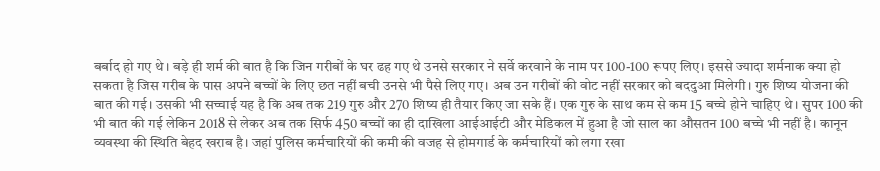बर्बाद हो गए थे। बड़े ही शर्म की बात है कि जिन गरीबों के घर ढह गए थे उनसे सरकार ने सर्वे करवाने के नाम पर 100-100 रूपए लिए। इससे ज्यादा शर्मनाक क्या हो सकता है जिस गरीब के पास अपने बच्चों के लिए छत नहीं बची उनसे भी पैसे लिए गए। अब उन गरीबों की वोट नहीं सरकार को बददुआ मिलेगी। गुरु शिष्य योजना की बात की गई। उसकी भी सच्चाई यह है कि अब तक 219 गुरु और 270 शिष्य ही तैयार किए जा सके हैं। एक गुरु के साथ कम से कम 15 बच्चे होने चाहिए थे। सुपर 100 की भी बात की गई लेकिन 2018 से लेकर अब तक सिर्फ 450 बच्चों का ही दाखिला आईआईटी और मेडिकल में हुआ है जो साल का औसतन 100 बच्चे भी नहीं है। कानून व्यवस्था की स्थिति बेहद खराब है। जहां पुलिस कर्मचारियों की कमी की वजह से होमगार्ड के कर्मचारियों को लगा रखा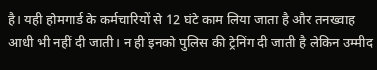है। यही होमगार्ड के कर्मचारियों से 12 घंटे काम लिया जाता है और तनख्वाह आधी भी नहीं दी जाती। न ही इनको पुलिस की ट्रेनिंग दी जाती है लेकिन उम्मीद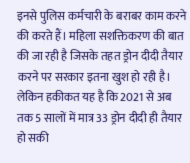इनसे पुलिस कर्मचारी के बराबर काम करने की करते हैं। महिला सशक्तिकरण की बात की जा रही है जिसके तहत ड्रोन दीदी तैयार करने पर सरकार इतना खुश हो रही है। लेकिन हकीकत यह है कि 2021 से अब तक 5 सालों में मात्र 33 ड्रोन दीदी ही तैयार हो सकी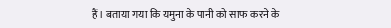हैं। बताया गया कि यमुना के पानी को साफ करने के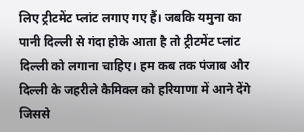लिए ट्रीटमेंट प्लांट लगाए गए हैं। जबकि यमुना का पानी दिल्ली से गंदा होके आता है तो ट्रीटमेंट प्लांट दिल्ली को लगाना चाहिए। हम कब तक पंजाब और दिल्ली के जहरीले कैमिक्ल को हरियाणा में आने देंगे जिससे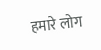हमारे लोग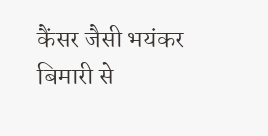कैंसर जैसी भयंकर बिमारी से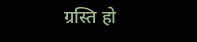ग्रस्ति हो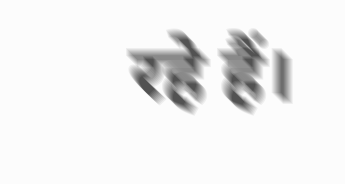रहे हैं।